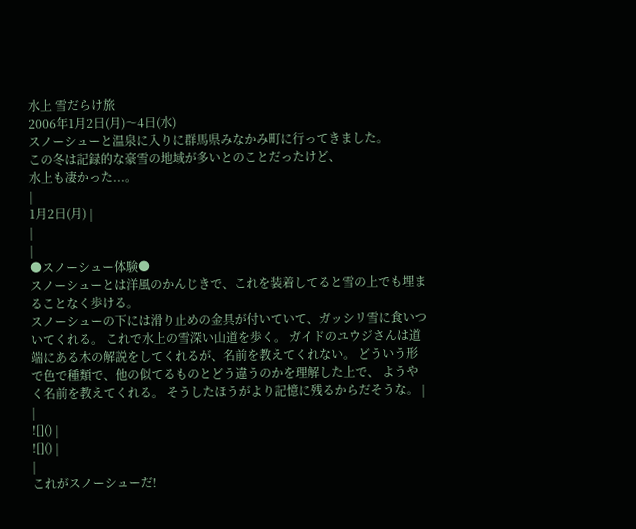水上 雪だらけ旅
2006年1月2日(月)〜4日(水)
スノーシューと温泉に入りに群馬県みなかみ町に行ってきました。
この冬は記録的な豪雪の地域が多いとのことだったけど、
水上も凄かった...。
|
1月2日(月) |
|
|
●スノーシュー体験●
スノーシューとは洋風のかんじきで、これを装着してると雪の上でも埋まることなく歩ける。
スノーシューの下には滑り止めの金具が付いていて、ガッシリ雪に食いついてくれる。 これで水上の雪深い山道を歩く。 ガイドのユウジさんは道端にある木の解説をしてくれるが、名前を教えてくれない。 どういう形で色で種類で、他の似てるものとどう違うのかを理解した上で、 ようやく名前を教えてくれる。 そうしたほうがより記憶に残るからだそうな。 |
|
![]() |
![]() |
|
これがスノーシューだ!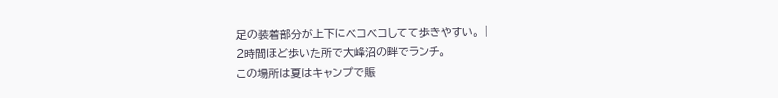足の装着部分が上下にベコベコしてて歩きやすい。 |
2時間ほど歩いた所で大峰沼の畔でランチ。
この場所は夏はキャンプで賑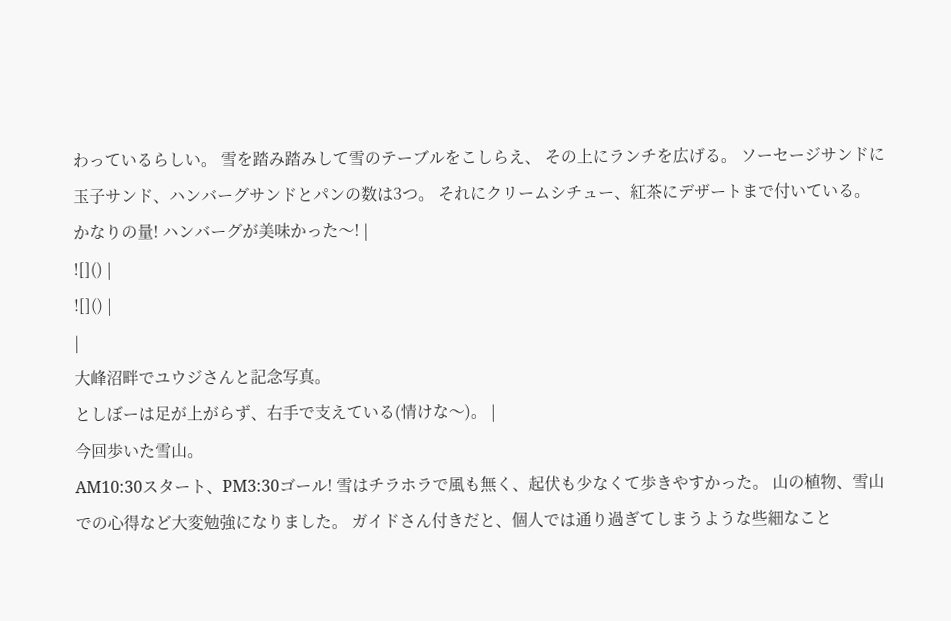わっているらしい。 雪を踏み踏みして雪のテーブルをこしらえ、 その上にランチを広げる。 ソーセージサンドに玉子サンド、ハンバーグサンドとパンの数は3つ。 それにクリームシチュー、紅茶にデザートまで付いている。 かなりの量! ハンバーグが美味かった〜! |
![]() |
![]() |
|
大峰沼畔でユウジさんと記念写真。
としぼーは足が上がらず、右手で支えている(情けな〜)。 |
今回歩いた雪山。
AM10:30スタート、PM3:30ゴール! 雪はチラホラで風も無く、起伏も少なくて歩きやすかった。 山の植物、雪山での心得など大変勉強になりました。 ガイドさん付きだと、個人では通り過ぎてしまうような些細なこと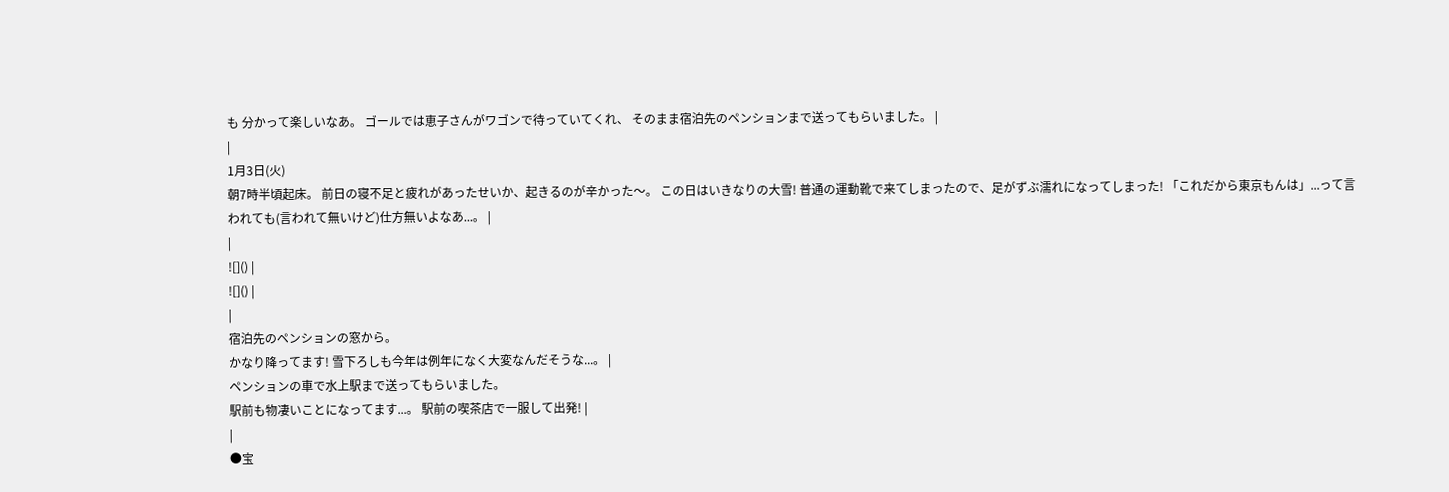も 分かって楽しいなあ。 ゴールでは恵子さんがワゴンで待っていてくれ、 そのまま宿泊先のペンションまで送ってもらいました。 |
|
1月3日(火)
朝7時半頃起床。 前日の寝不足と疲れがあったせいか、起きるのが辛かった〜。 この日はいきなりの大雪! 普通の運動靴で来てしまったので、足がずぶ濡れになってしまった! 「これだから東京もんは」...って言われても(言われて無いけど)仕方無いよなあ...。 |
|
![]() |
![]() |
|
宿泊先のペンションの窓から。
かなり降ってます! 雪下ろしも今年は例年になく大変なんだそうな...。 |
ペンションの車で水上駅まで送ってもらいました。
駅前も物凄いことになってます...。 駅前の喫茶店で一服して出発! |
|
●宝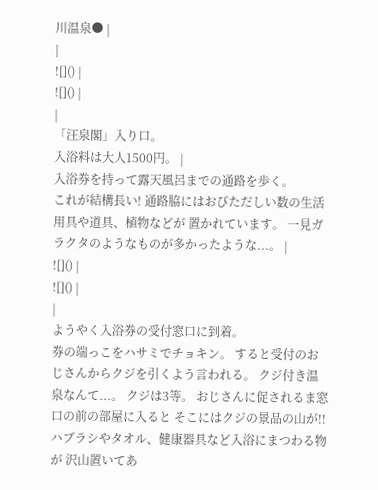川温泉● |
|
![]() |
![]() |
|
「汪泉閣」入り口。
入浴料は大人1500円。 |
入浴券を持って露天風呂までの通路を歩く。
これが結構長い! 通路脇にはおびただしい数の生活用具や道具、植物などが 置かれています。 一見ガラクタのようなものが多かったような...。 |
![]() |
![]() |
|
ようやく入浴券の受付窓口に到着。
券の端っこをハサミでチョキン。 すると受付のおじさんからクジを引くよう言われる。 クジ付き温泉なんて...。 クジは3等。 おじさんに促されるま窓口の前の部屋に入ると そこにはクジの景品の山が!! ハブラシやタオル、健康器具など入浴にまつわる物が 沢山置いてあ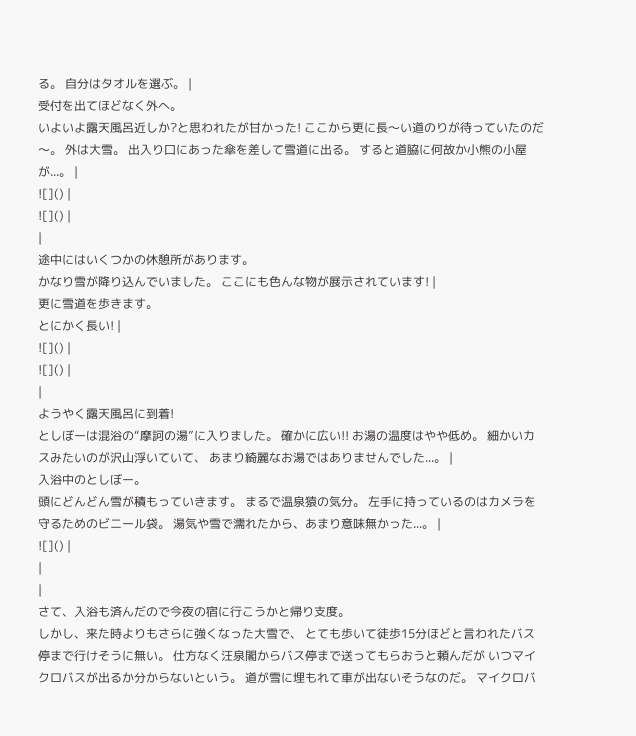る。 自分はタオルを選ぶ。 |
受付を出てほどなく外へ。
いよいよ露天風呂近しか?と思われたが甘かった! ここから更に長〜い道のりが待っていたのだ〜。 外は大雪。 出入り口にあった傘を差して雪道に出る。 すると道脇に何故か小熊の小屋が...。 |
![]() |
![]() |
|
途中にはいくつかの休憩所があります。
かなり雪が降り込んでいました。 ここにも色んな物が展示されています! |
更に雪道を歩きます。
とにかく長い! |
![]() |
![]() |
|
ようやく露天風呂に到着!
としぼーは混浴の“摩訶の湯”に入りました。 確かに広い!! お湯の温度はやや低め。 細かいカスみたいのが沢山浮いていて、 あまり綺麗なお湯ではありませんでした...。 |
入浴中のとしぼー。
頭にどんどん雪が積もっていきます。 まるで温泉猿の気分。 左手に持っているのはカメラを守るためのビニール袋。 湯気や雪で濡れたから、あまり意味無かった...。 |
![]() |
|
|
さて、入浴も済んだので今夜の宿に行こうかと帰り支度。
しかし、来た時よりもさらに強くなった大雪で、 とても歩いて徒歩15分ほどと言われたバス停まで行けそうに無い。 仕方なく汪泉閣からバス停まで送ってもらおうと頼んだが いつマイクロバスが出るか分からないという。 道が雪に埋もれて車が出ないそうなのだ。 マイクロバ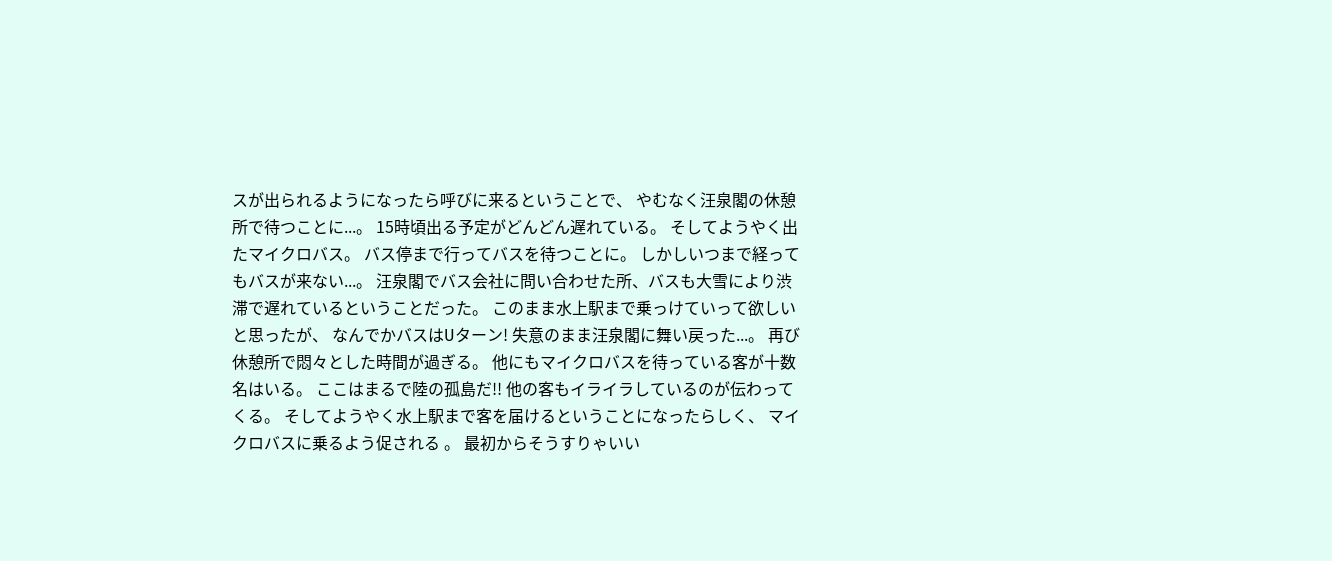スが出られるようになったら呼びに来るということで、 やむなく汪泉閣の休憩所で待つことに...。 15時頃出る予定がどんどん遅れている。 そしてようやく出たマイクロバス。 バス停まで行ってバスを待つことに。 しかしいつまで経ってもバスが来ない...。 汪泉閣でバス会社に問い合わせた所、バスも大雪により渋滞で遅れているということだった。 このまま水上駅まで乗っけていって欲しいと思ったが、 なんでかバスはUターン! 失意のまま汪泉閣に舞い戻った...。 再び休憩所で悶々とした時間が過ぎる。 他にもマイクロバスを待っている客が十数名はいる。 ここはまるで陸の孤島だ!! 他の客もイライラしているのが伝わってくる。 そしてようやく水上駅まで客を届けるということになったらしく、 マイクロバスに乗るよう促される 。 最初からそうすりゃいい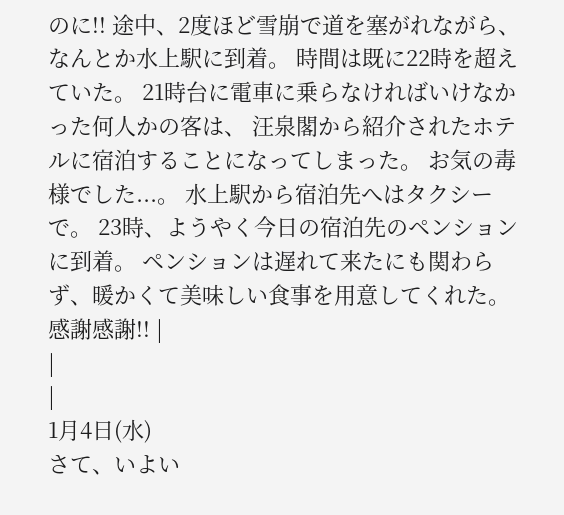のに!! 途中、2度ほど雪崩で道を塞がれながら、 なんとか水上駅に到着。 時間は既に22時を超えていた。 21時台に電車に乗らなければいけなかった何人かの客は、 汪泉閣から紹介されたホテルに宿泊することになってしまった。 お気の毒様でした...。 水上駅から宿泊先へはタクシーで。 23時、ようやく今日の宿泊先のペンションに到着。 ペンションは遅れて来たにも関わらず、暖かくて美味しい食事を用意してくれた。 感謝感謝!! |
|
|
1月4日(水)
さて、いよい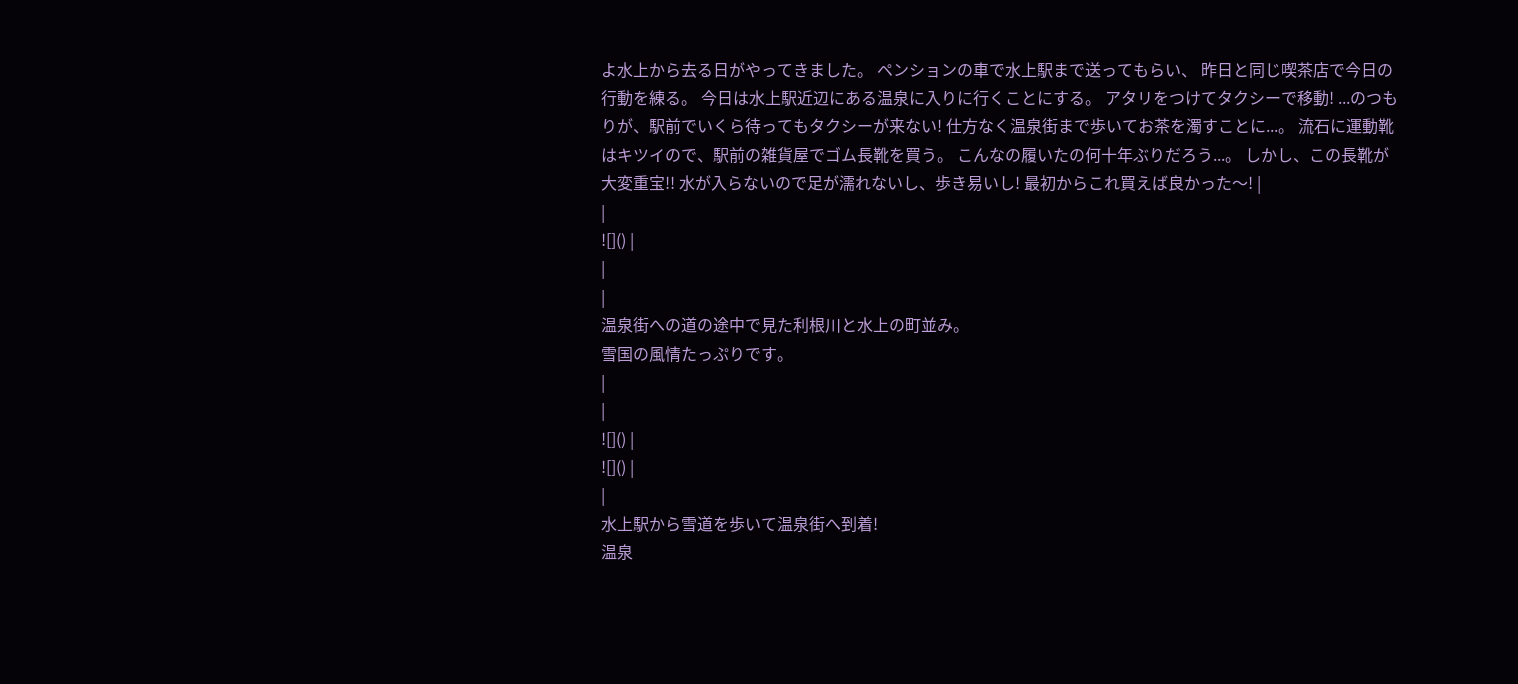よ水上から去る日がやってきました。 ペンションの車で水上駅まで送ってもらい、 昨日と同じ喫茶店で今日の行動を練る。 今日は水上駅近辺にある温泉に入りに行くことにする。 アタリをつけてタクシーで移動! ...のつもりが、駅前でいくら待ってもタクシーが来ない! 仕方なく温泉街まで歩いてお茶を濁すことに...。 流石に運動靴はキツイので、駅前の雑貨屋でゴム長靴を買う。 こんなの履いたの何十年ぶりだろう...。 しかし、この長靴が大変重宝!! 水が入らないので足が濡れないし、歩き易いし! 最初からこれ買えば良かった〜! |
|
![]() |
|
|
温泉街への道の途中で見た利根川と水上の町並み。
雪国の風情たっぷりです。
|
|
![]() |
![]() |
|
水上駅から雪道を歩いて温泉街へ到着!
温泉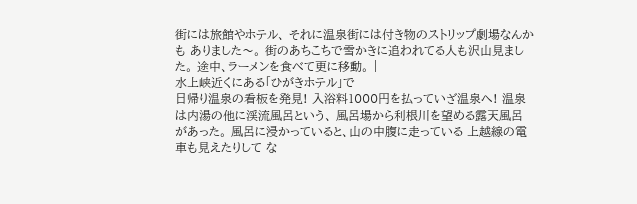街には旅館やホテル、 それに温泉街には付き物のストリップ劇場なんかも ありました〜。 街のあちこちで雪かきに追われてる人も沢山見ました。 途中、ラーメンを食べて更に移動。 |
水上峡近くにある「ひがきホテル」で
日帰り温泉の看板を発見! 入浴料1000円を払っていざ温泉へ! 温泉は内湯の他に渓流風呂という、 風呂場から利根川を望める露天風呂があった。 風呂に浸かっていると、山の中腹に走っている 上越線の電車も見えたりして な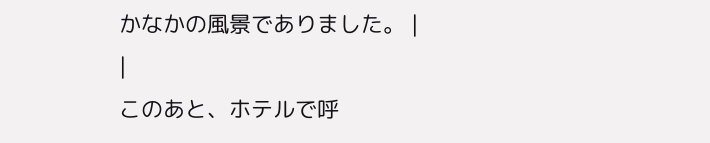かなかの風景でありました。 |
|
このあと、ホテルで呼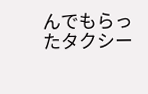んでもらったタクシー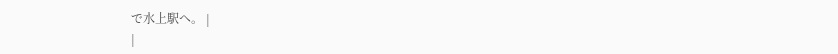で水上駅へ。 |
|